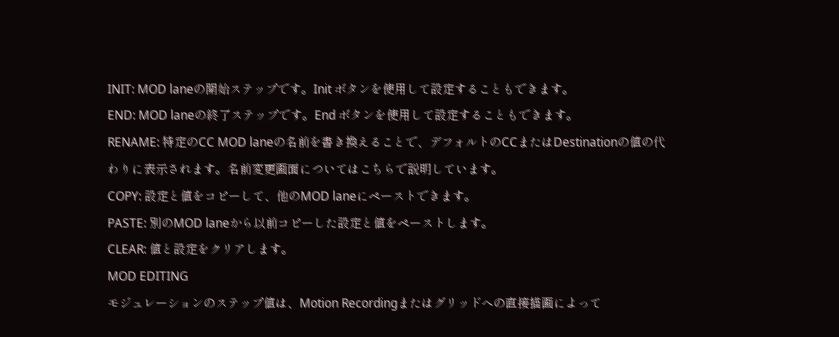INIT: MOD laneの開始ステップです。Init ボタンを使用して設定することもできます。
END: MOD laneの終了ステップです。End ボタンを使用して設定することもできます。
RENAME: 特定のCC MOD laneの名前を書き換えることで、デフォルトのCCまたはDestinationの値の代わりに表示されます。名前変更画面についてはこちらで説明しています。
COPY: 設定と値をコピーして、他のMOD laneにペーストできます。
PASTE: 別のMOD laneから以前コピーした設定と値をペーストします。
CLEAR: 値と設定をクリアします。
MOD EDITING
モジュレーションのステップ値は、Motion Recordingまたはグリッドへの直接描画によって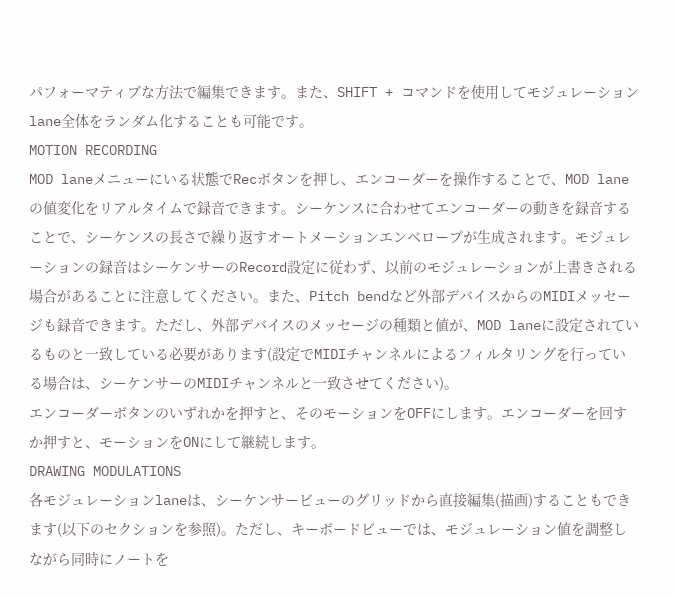パフォーマティブな方法で編集できます。また、SHIFT + コマンドを使用してモジュレーションlane全体をランダム化することも可能です。
MOTION RECORDING
MOD laneメニューにいる状態でRecボタンを押し、エンコーダーを操作することで、MOD laneの値変化をリアルタイムで録音できます。シーケンスに合わせてエンコーダーの動きを録音することで、シーケンスの長さで繰り返すオートメーションエンベロープが生成されます。モジュレーションの録音はシーケンサーのRecord設定に従わず、以前のモジュレーションが上書きされる場合があることに注意してください。また、Pitch bendなど外部デバイスからのMIDIメッセージも録音できます。ただし、外部デバイスのメッセージの種類と値が、MOD laneに設定されているものと一致している必要があります(設定でMIDIチャンネルによるフィルタリングを行っている場合は、シーケンサーのMIDIチャンネルと一致させてください)。
エンコーダーボタンのいずれかを押すと、そのモーションをOFFにします。エンコーダーを回すか押すと、モーションをONにして継続します。
DRAWING MODULATIONS
各モジュレーションlaneは、シーケンサービューのグリッドから直接編集(描画)することもできます(以下のセクションを参照)。ただし、キーボードビューでは、モジュレーション値を調整しながら同時にノートを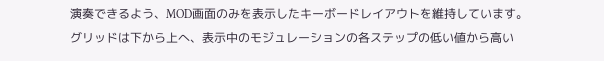演奏できるよう、MOD画面のみを表示したキーボードレイアウトを維持しています。
グリッドは下から上へ、表示中のモジュレーションの各ステップの低い値から高い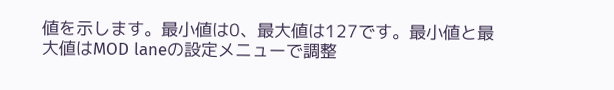値を示します。最小値は0、最大値は127です。最小値と最大値はMOD laneの設定メニューで調整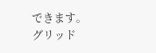できます。
グリッド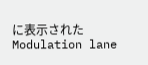に表示されたModulation lane